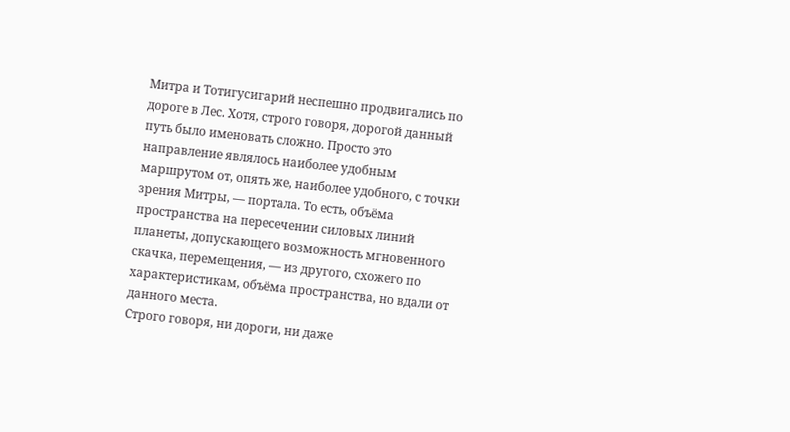Митра и Тотигусигарий неспешно продвигались по дороге в Лес. Хотя, строго говоря, дорогой данный путь было именовать сложно. Просто это направление являлось наиболее удобным маршрутом от, опять же, наиболее удобного, с точки зрения Митры, — портала. То есть, объёма пространства на пересечении силовых линий планеты, допускающего возможность мгновенного скачка, перемещения, — из другого, схожего по характеристикам, объёма пространства, но вдали от данного места.
Строго говоря, ни дороги, ни даже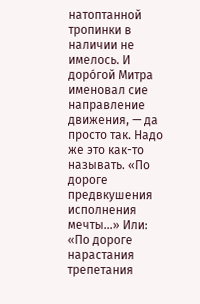натоптанной тропинки в наличии не имелось. И дорóгой Митра именовал сие направление движения, — да просто так. Надо же это как-то называть. «По дороге предвкушения исполнения мечты…» Или: «По дороге нарастания трепетания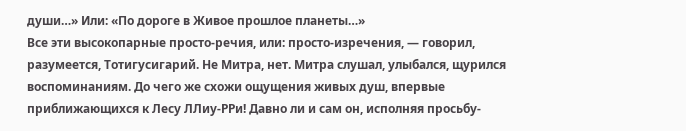души…» Или: «По дороге в Живое прошлое планеты…»
Все эти высокопарные просто-речия, или: просто-изречения, — говорил, разумеется, Тотигусигарий. Не Митра, нет. Митра слушал, улыбался, щурился воспоминаниям. До чего же схожи ощущения живых душ, впервые приближающихся к Лесу ЛЛиу-РРи! Давно ли и сам он, исполняя просьбу-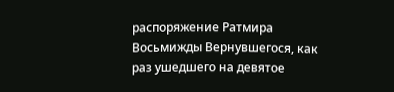распоряжение Ратмира Восьмижды Вернувшегося, как раз ушедшего на девятое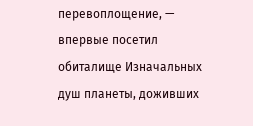перевоплощение, — впервые посетил обиталище Изначальных душ планеты, доживших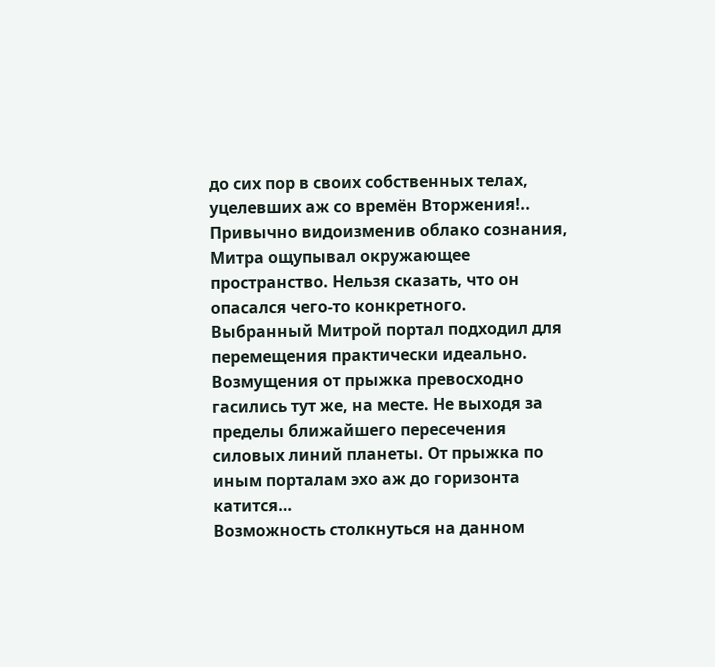до сих пор в своих собственных телах, уцелевших аж со времён Вторжения!..
Привычно видоизменив облако сознания, Митра ощупывал окружающее пространство. Нельзя сказать, что он опасался чего-то конкретного. Выбранный Митрой портал подходил для перемещения практически идеально. Возмущения от прыжка превосходно гасились тут же, на месте. Не выходя за пределы ближайшего пересечения силовых линий планеты. От прыжка по иным порталам эхо аж до горизонта катится…
Возможность столкнуться на данном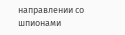направлении со шпионами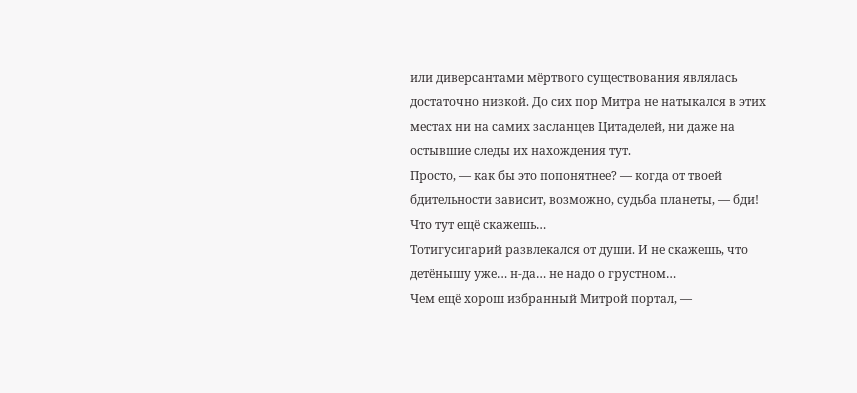или диверсантами мёртвого существования являлась достаточно низкой. До сих пор Митра не натыкался в этих местах ни на самих засланцев Цитаделей, ни даже на остывшие следы их нахождения тут.
Просто, — как бы это попонятнее? — когда от твоей бдительности зависит, возможно, судьба планеты, — бди! Что тут ещё скажешь…
Тотигусигарий развлекался от души. И не скажешь, что детёнышу уже… н-да… не надо о грустном…
Чем ещё хорош избранный Митрой портал, —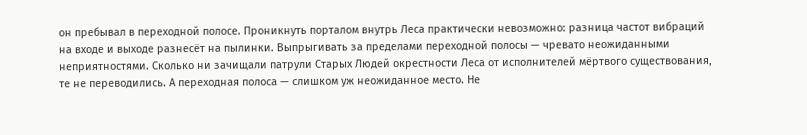он пребывал в переходной полосе. Проникнуть порталом внутрь Леса практически невозможно: разница частот вибраций на входе и выходе разнесёт на пылинки. Выпрыгивать за пределами переходной полосы — чревато неожиданными неприятностями. Сколько ни зачищали патрули Старых Людей окрестности Леса от исполнителей мёртвого существования, те не переводились. А переходная полоса — слишком уж неожиданное место. Не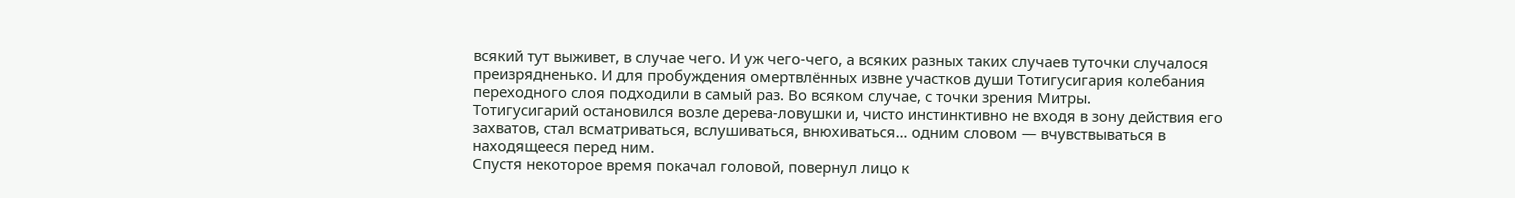всякий тут выживет, в случае чего. И уж чего-чего, а всяких разных таких случаев туточки случалося преизрядненько. И для пробуждения омертвлённых извне участков души Тотигусигария колебания переходного слоя подходили в самый раз. Во всяком случае, с точки зрения Митры.
Тотигусигарий остановился возле дерева-ловушки и, чисто инстинктивно не входя в зону действия его захватов, стал всматриваться, вслушиваться, внюхиваться… одним словом — вчувствываться в находящееся перед ним.
Спустя некоторое время покачал головой, повернул лицо к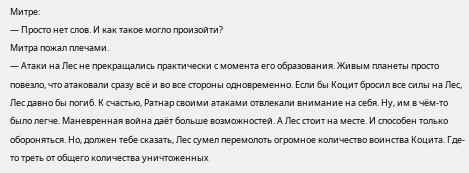Митре:
— Просто нет слов. И как такое могло произойти?
Митра пожал плечами.
— Атаки на Лес не прекращались практически с момента его образования. Живым планеты просто повезло, что атаковали сразу всё и во все стороны одновременно. Если бы Коцит бросил все силы на Лес, Лес давно бы погиб. К счастью, Ратнар своими атаками отвлекали внимание на себя. Ну, им в чём-то было легче. Маневренная война даёт больше возможностей. А Лес стоит на месте. И способен только обороняться. Но, должен тебе сказать, Лес сумел перемолоть огромное количество воинства Коцита. Где-то треть от общего количества уничтоженных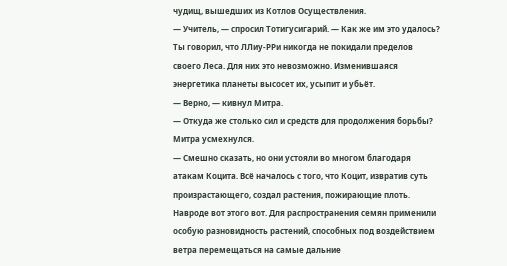чудищ, вышедших из Котлов Осуществления.
— Учитель, — спросил Тотигусигарий. — Как же им это удалось? Ты говорил, что ЛЛиу-РРи никогда не покидали пределов своего Леса. Для них это невозможно. Изменившаяся энергетика планеты высосет их, усыпит и убьёт.
— Верно, — кивнул Митра.
— Откуда же столько сил и средств для продолжения борьбы?
Митра усмехнулся.
— Смешно сказать, но они устояли во многом благодаря атакам Коцита. Всё началось с того, что Коцит, извратив суть произрастающего, создал растения, пожирающие плоть. Навроде вот этого вот. Для распространения семян применили особую разновидность растений, способных под воздействием ветра перемещаться на самые дальние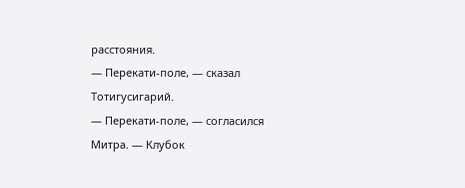расстояния.
— Перекати-поле, — сказал Тотигусигарий.
— Перекати-поле, — согласился Митра. — Клубок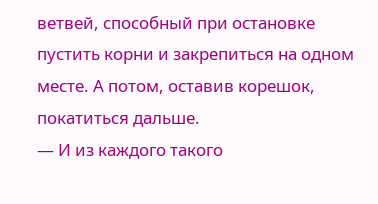ветвей, способный при остановке пустить корни и закрепиться на одном месте. А потом, оставив корешок, покатиться дальше.
— И из каждого такого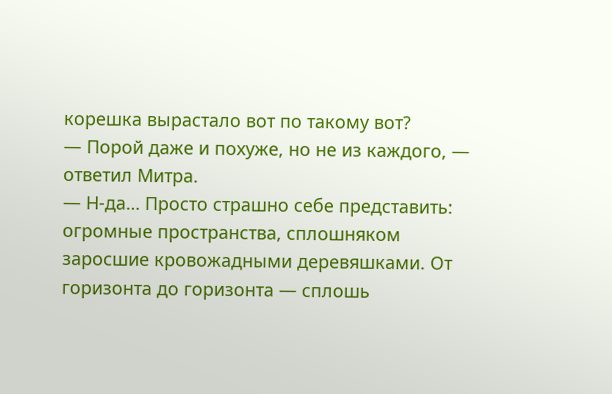корешка вырастало вот по такому вот?
— Порой даже и похуже, но не из каждого, — ответил Митра.
— Н-да… Просто страшно себе представить: огромные пространства, сплошняком заросшие кровожадными деревяшками. От горизонта до горизонта — сплошь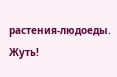растения-людоеды. Жуть!